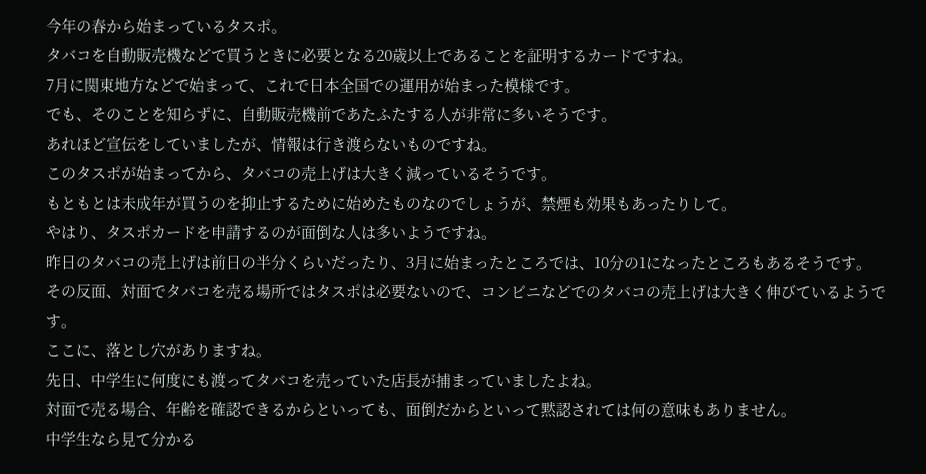今年の春から始まっているタスポ。
タバコを自動販売機などで買うときに必要となる20歳以上であることを証明するカードですね。
7月に関東地方などで始まって、これで日本全国での運用が始まった模様です。
でも、そのことを知らずに、自動販売機前であたふたする人が非常に多いそうです。
あれほど宣伝をしていましたが、情報は行き渡らないものですね。
このタスポが始まってから、タバコの売上げは大きく減っているそうです。
もともとは未成年が買うのを抑止するために始めたものなのでしょうが、禁煙も効果もあったりして。
やはり、タスポカードを申請するのが面倒な人は多いようですね。
昨日のタバコの売上げは前日の半分くらいだったり、3月に始まったところでは、10分の1になったところもあるそうです。
その反面、対面でタバコを売る場所ではタスポは必要ないので、コンビニなどでのタバコの売上げは大きく伸びているようです。
ここに、落とし穴がありますね。
先日、中学生に何度にも渡ってタバコを売っていた店長が捕まっていましたよね。
対面で売る場合、年齢を確認できるからといっても、面倒だからといって黙認されては何の意味もありません。
中学生なら見て分かる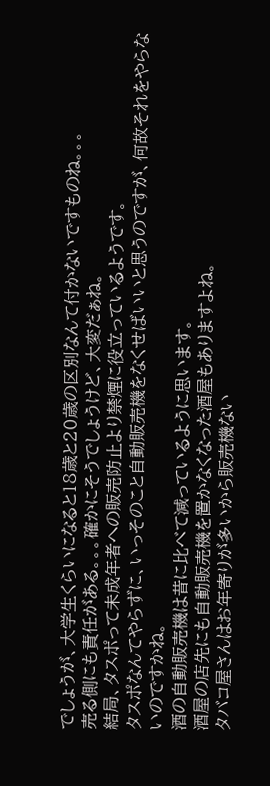でしょうが、大学生くらいになると18歳と20歳の区別なんて付かないですものね。。。
売る側にも責任がある。。。確かにそうでしょうけど、大変だぁね。
結局、タスポって未成年者への販売防止より禁煙に役立っているようです。
タスポなんてやらずに、いっそのこと自動販売機をなくせばいいと思うのですが、何故それをやらないのですかね。
酒の自動販売機は昔に比べて減っているように思います。
酒屋の店先にも自動販売機を置かなくなった酒屋もありますよね。
タバコ屋さんはお年寄りが多いから販売機ない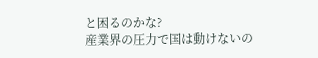と困るのかな?
産業界の圧力で国は動けないの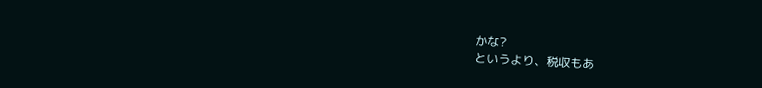かな?
というより、税収もあ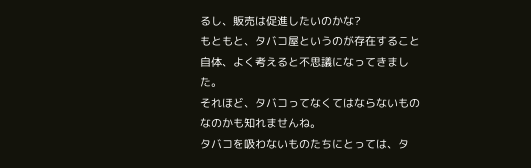るし、販売は促進したいのかな?
もともと、タバコ屋というのが存在すること自体、よく考えると不思議になってきました。
それほど、タバコってなくてはならないものなのかも知れませんね。
タバコを吸わないものたちにとっては、タ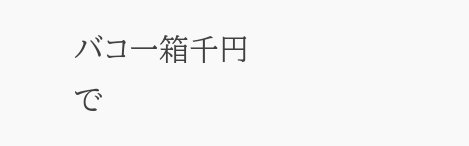バコ一箱千円で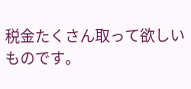税金たくさん取って欲しいものです。